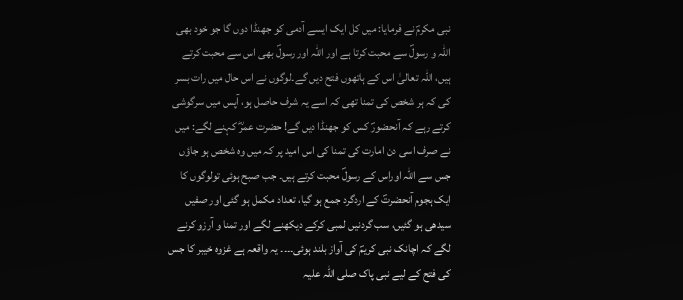نبی مکرمؐ نے فرمایا: میں کل ایک ایسے آدمی کو جھنڈا دوں گا جو خود بھی اللہ و رسولؐ سے محبت کرتا ہے اور اللہ اور رسولؐ بھی اس سے محبت کرتے ہیں، اللہ تعالیٰ اس کے ہاتھوں فتح دیں گے۔لوگوں نے اس حال میں رات بسر کی کہ ہر شخص کی تمنا تھی کہ اسے یہ شرف حاصل ہو، آپس میں سرگوشی کرتے رہے کہ آنحضورؐ کس کو جھنڈا دیں گے! حضرت عمرؓ کہنے لگے: میں نے صرف اسی دن امارت کی تمنا کی اس امید پر کہ میں وہ شخص ہو جاؤں جس سے اللہ اوراس کے رسولؐ محبت کرتے ہیں۔ جب صبح ہوئی تولوگوں کا ایک ہجوم آنحضرتؐ کے اردگرد جمع ہو گیا، تعداد مکمل ہو گئی اور صفیں سیدھی ہو گئیں، سب گردنیں لمبی کرکے دیکھنے لگے اور تمنا و آرزو کرنے لگے کہ اچانک نبی کریمؐ کی آواز بلند ہوئی۔۔۔۔ یہ واقعہ ہے غزوہ خیبر کا جس کی فتح کے لیے نبی پاک صلی اللہ علیہ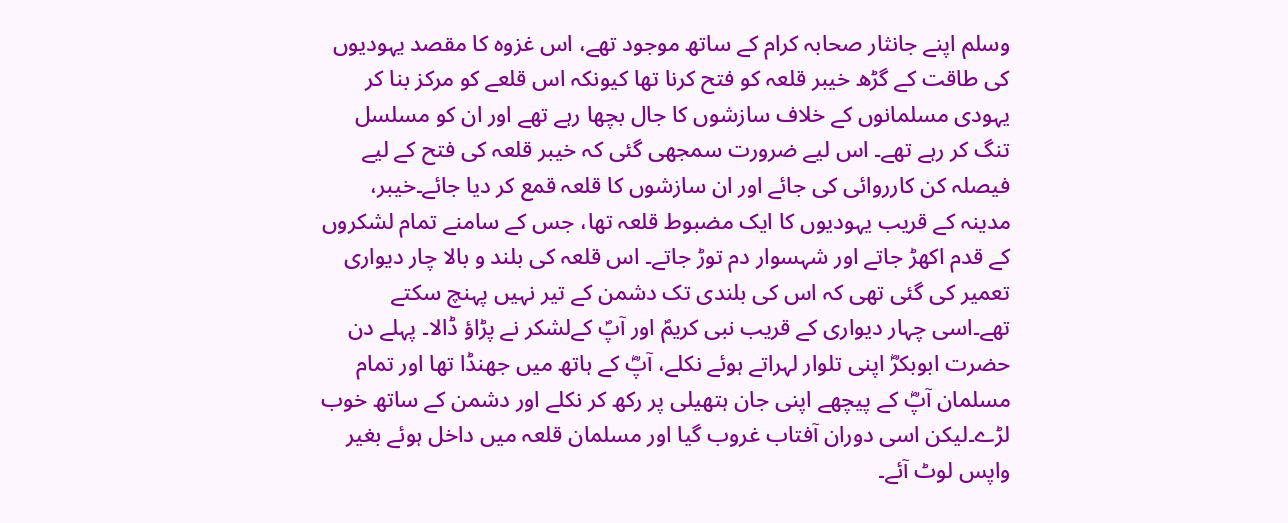وسلم اپنے جانثار صحابہ کرام کے ساتھ موجود تھے، اس غزوہ کا مقصد یہودیوں کی طاقت کے گڑھ خیبر قلعہ کو فتح کرنا تھا کیونکہ اس قلعے کو مرکز بنا کر یہودی مسلمانوں کے خلاف سازشوں کا جال بچھا رہے تھے اور ان کو مسلسل تنگ کر رہے تھے۔ اس لیے ضرورت سمجھی گئی کہ خیبر قلعہ کی فتح کے لیے فیصلہ کن کارروائی کی جائے اور ان سازشوں کا قلعہ قمع کر دیا جائے۔خیبر، مدینہ کے قریب یہودیوں کا ایک مضبوط قلعہ تھا، جس کے سامنے تمام لشکروں کے قدم اکھڑ جاتے اور شہسوار دم توڑ جاتے۔ اس قلعہ کی بلند و بالا چار دیواری تعمیر کی گئی تھی کہ اس کی بلندی تک دشمن کے تیر نہیں پہنچ سکتے تھے۔اسی چہار دیواری کے قریب نبی کریمؐ اور آپؐ کےلشکر نے پڑاؤ ڈالا۔ پہلے دن حضرت ابوبکرؓ اپنی تلوار لہراتے ہوئے نکلے، آپؓ کے ہاتھ میں جھنڈا تھا اور تمام مسلمان آپؓ کے پیچھے اپنی جان ہتھیلی پر رکھ کر نکلے اور دشمن کے ساتھ خوب لڑے۔لیکن اسی دوران آفتاب غروب گیا اور مسلمان قلعہ میں داخل ہوئے بغیر واپس لوٹ آئے۔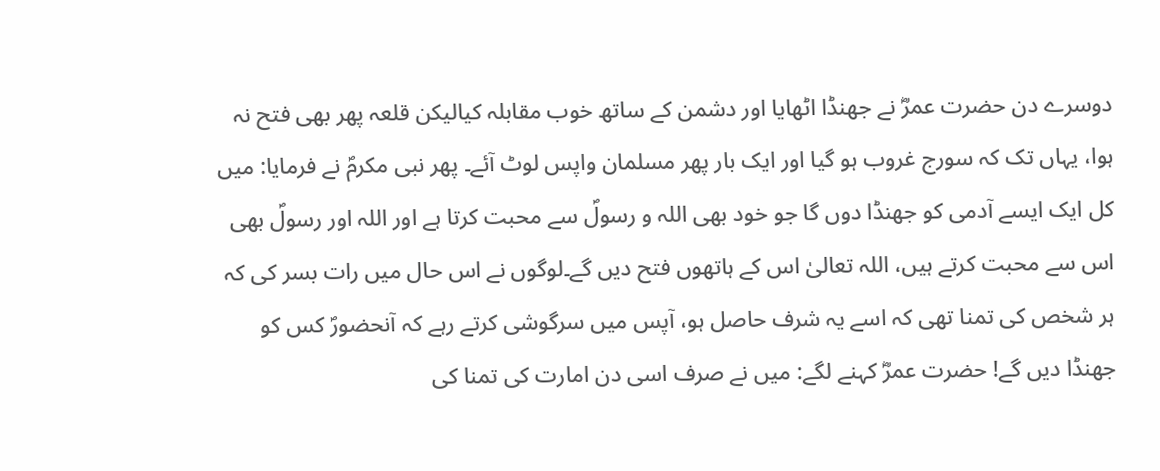دوسرے دن حضرت عمرؓ نے جھنڈا اٹھایا اور دشمن کے ساتھ خوب مقابلہ کیالیکن قلعہ پھر بھی فتح نہ ہوا، یہاں تک کہ سورج غروب ہو گیا اور ایک بار پھر مسلمان واپس لوٹ آئے۔ پھر نبی مکرمؐ نے فرمایا: میں کل ایک ایسے آدمی کو جھنڈا دوں گا جو خود بھی اللہ و رسولؐ سے محبت کرتا ہے اور اللہ اور رسولؐ بھی اس سے محبت کرتے ہیں، اللہ تعالیٰ اس کے ہاتھوں فتح دیں گے۔لوگوں نے اس حال میں رات بسر کی کہ ہر شخص کی تمنا تھی کہ اسے یہ شرف حاصل ہو، آپس میں سرگوشی کرتے رہے کہ آنحضورؐ کس کو جھنڈا دیں گے! حضرت عمرؓ کہنے لگے: میں نے صرف اسی دن امارت کی تمنا کی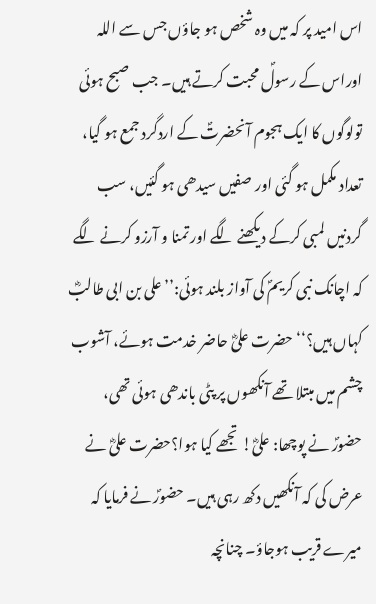اس امید پر کہ میں وہ شخص ہو جاؤں جس سے اللہ اوراس کے رسولؐ محبت کرتے ہیں۔ جب صبح ہوئی تولوگوں کا ایک ہجوم آنحضرتؐ کے اردگرد جمع ہو گیا، تعداد مکمل ہو گئی اور صفیں سیدھی ہو گئیں، سب گردنیں لمبی کرکے دیکھنے لگے اور تمنا و آرزو کرنے لگے کہ اچانک نبی کریمؐ کی آواز بلند ہوئی:’’علی بن ابی طالبؓ کہاں ہیں؟‘‘ حضرت علیؓ حاضر خدمت ہوئے، آشوب چشم میں مبتلا تھے آنکھوں پر پٹی باندھی ہوئی تھی، حضورؐ نے پوچھا: علیؓ! تجھے کیا ہوا؟حضرت علیؓ نے عرض کی کہ آنکھیں دکھ رہی ہیں۔ حضورؐ نے فرمایا کہ میرے قریب ہوجاؤ۔ چنانچہ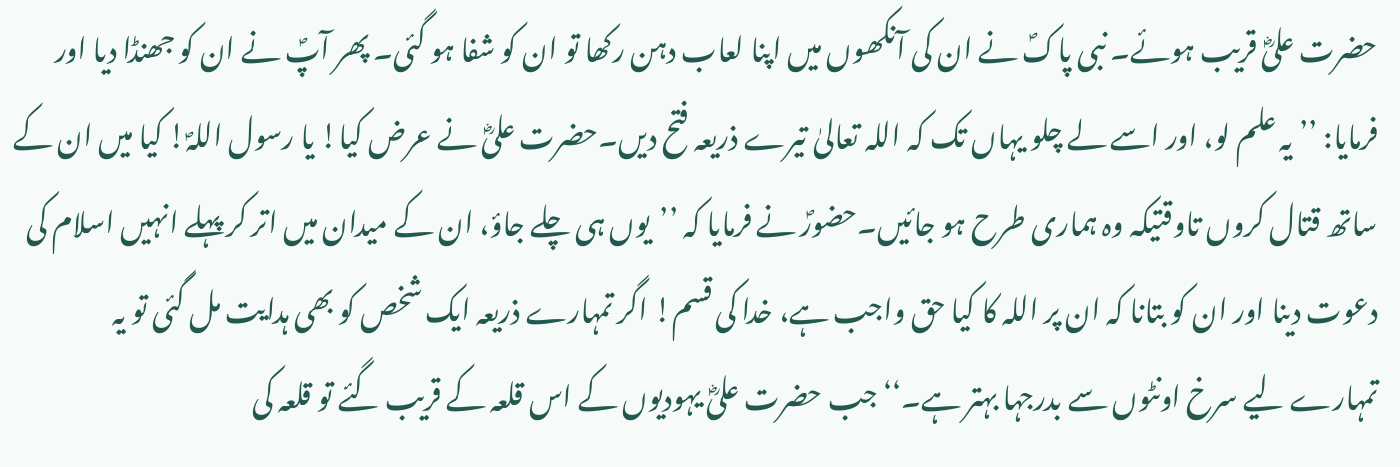حضرت علیؓ قریب ہوئے۔ نبی پاکؐ نے ان کی آنکھوں میں اپنا لعاب دہن رکھا تو ان کو شفا ہو گئی۔ پھر آپؐ نے ان کو جھنڈا دیا اور فرمایا: ’’یہ علم لو، اور اسے لے چلو یہاں تک کہ اللہ تعالیٰ تیرے ذریعہ فتح دیں۔حضرت علیؓ نے عرض کیا! یا رسول اللہؐ! کیا میں ان کے ساتھ قتال کروں تاوقتیکہ وہ ہماری طرح ہو جائیں۔حضورؐ نے فرمایا کہ ’’یوں ہی چلے جاؤ، ان کے میدان میں اتر کر پہلے انہیں اسلام کی دعوت دینا اور ان کو بتانا کہ ان پر اللہ کا کیا حق واجب ہے، خدا کی قسم! اگر تمہارے ذریعہ ایک شخص کو بھی ہدایت مل گئی تو یہ تمہارے لیے سرخ اونٹوں سے بدرجہا بہتر ہے۔‘‘ جب حضرت علیؓ یہودیوں کے اس قلعہ کے قریب گئے تو قلعہ کی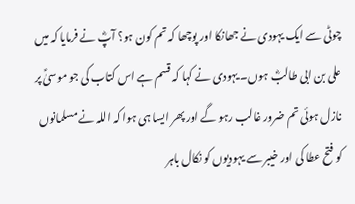چوٹی سے ایک یہودی نے جھانکا اور پوچھا کہ تم کون ہو؟ آپؓ نے فرمایا کہ میں علی بن ابی طالبؓ ہوں۔ یہودی نے کہا کہ قسم ہے اس کتاب کی جو موسیٰؑ پر نازل ہوئی تم ضرور غالب رہو گے اور پھر ایسا ہی ہوا کہ اللہ نے مسلمانوں کو فتح عطا کی اور خیبر سے یہودیوں کو نکال باہر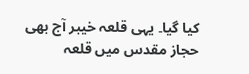کیا گیا۔ یہی قلعہ خیبر آج بھی حجاز مقدس میں قلعہ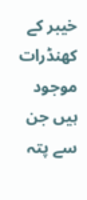خیبر کے کھنڈرات موجود ہیں جن سے پتہ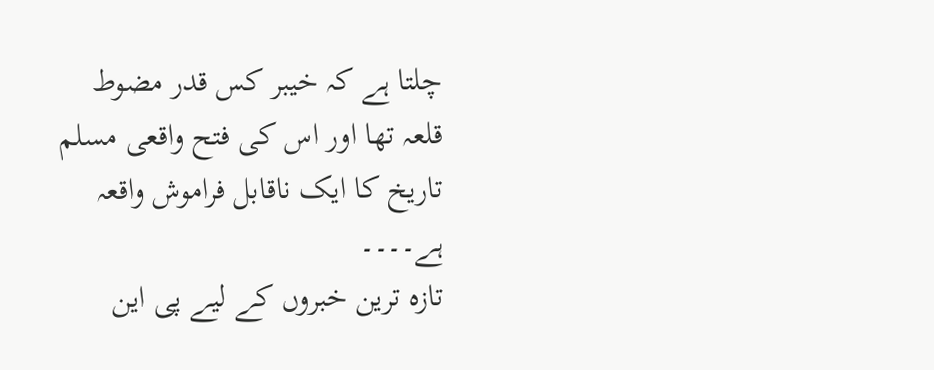چلتا ہے کہ خیبر کس قدر مضوط قلعہ تھا اور اس کی فتح واقعی مسلم تاریخ کا ایک ناقابل فراموش واقعہ ہے۔۔۔۔
تازہ ترین خبروں کے لیے پی این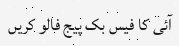آئی کا فیس بک پیج فالو کریں